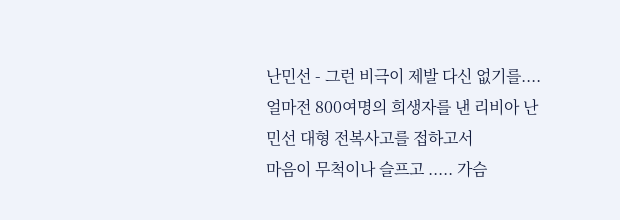난민선 - 그런 비극이 제발 다신 없기를....
얼마전 800여명의 희생자를 낸 리비아 난민선 대형 전복사고를 접하고서
마음이 무척이나 슬프고 ..... 가슴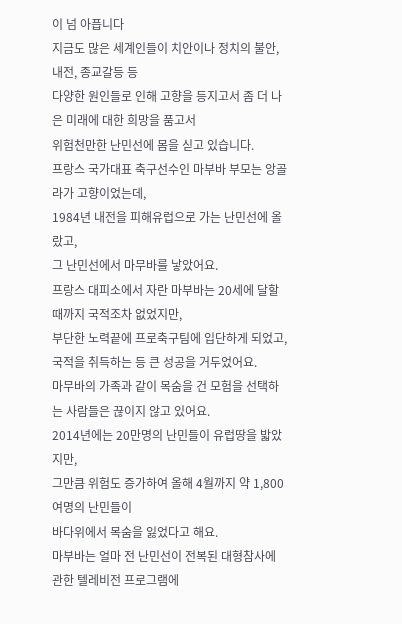이 넘 아픕니다
지금도 많은 세계인들이 치안이나 정치의 불안, 내전, 종교갈등 등
다양한 원인들로 인해 고향을 등지고서 좀 더 나은 미래에 대한 희망을 품고서
위험천만한 난민선에 몸을 싣고 있습니다.
프랑스 국가대표 축구선수인 마부바 부모는 앙골라가 고향이었는데,
1984년 내전을 피해유럽으로 가는 난민선에 올랐고,
그 난민선에서 마무바를 낳았어요.
프랑스 대피소에서 자란 마부바는 20세에 달할 때까지 국적조차 없었지만,
부단한 노력끝에 프로축구팀에 입단하게 되었고,
국적을 취득하는 등 큰 성공을 거두었어요.
마무바의 가족과 같이 목숨을 건 모험을 선택하는 사람들은 끊이지 않고 있어요.
2014년에는 20만명의 난민들이 유럽땅을 밟았지만,
그만큼 위험도 증가하여 올해 4월까지 약 1,800여명의 난민들이
바다위에서 목숨을 잃었다고 해요.
마부바는 얼마 전 난민선이 전복된 대형참사에 관한 텔레비전 프로그램에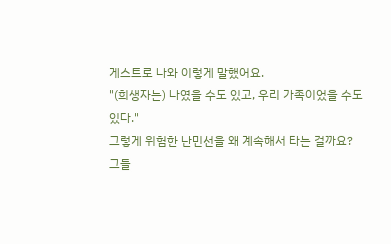게스트로 나와 이렇게 말했어요.
"(희생자는) 나였을 수도 있고, 우리 가족이었을 수도 있다."
그렇게 위험한 난민선을 왜 계속해서 타는 걸까요?
그들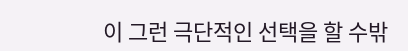이 그런 극단적인 선택을 할 수밖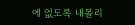에 없도록 내몰리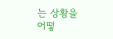는 상황을
어떻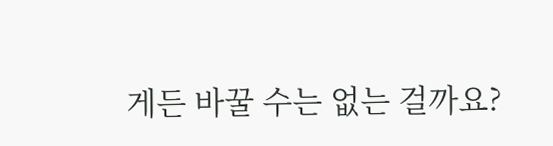게든 바꿀 수는 없는 걸까요?